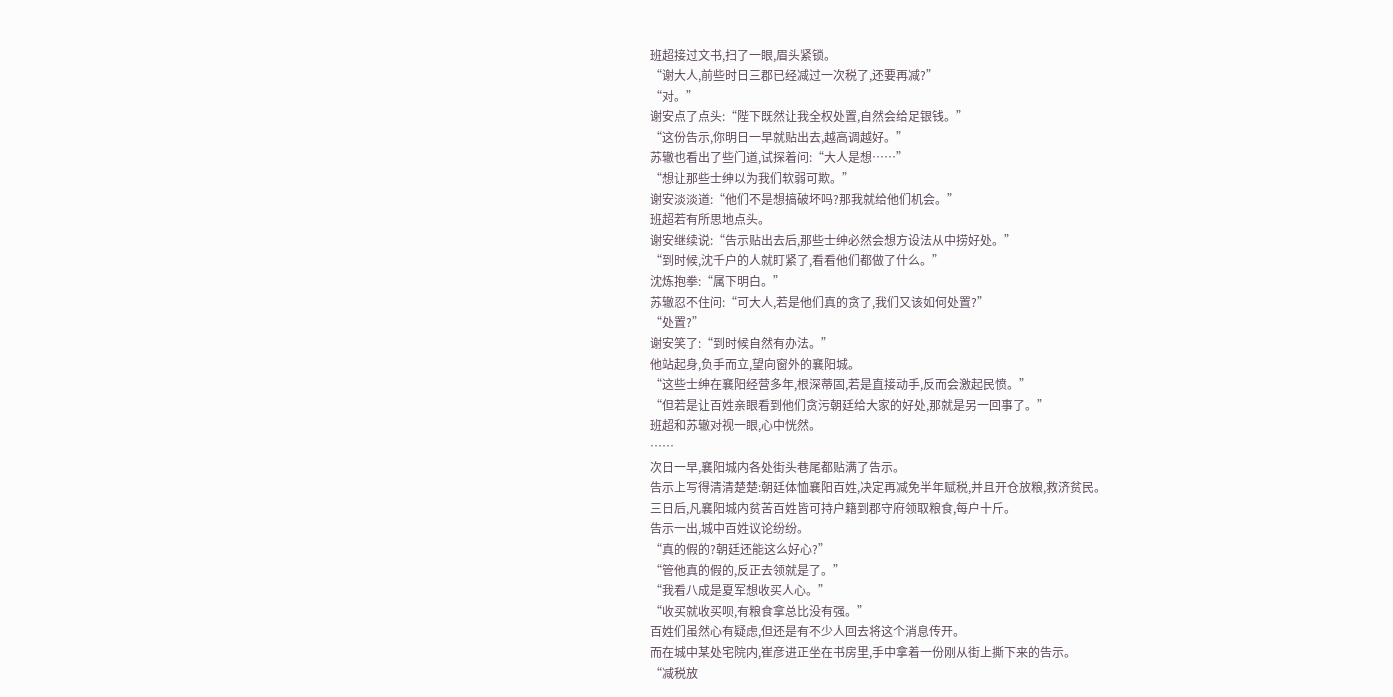班超接过文书,扫了一眼,眉头紧锁。
“谢大人,前些时日三郡已经减过一次税了,还要再减?”
“对。”
谢安点了点头:“陛下既然让我全权处置,自然会给足银钱。”
“这份告示,你明日一早就贴出去,越高调越好。”
苏辙也看出了些门道,试探着问:“大人是想……”
“想让那些士绅以为我们软弱可欺。”
谢安淡淡道:“他们不是想搞破坏吗?那我就给他们机会。”
班超若有所思地点头。
谢安继续说:“告示贴出去后,那些士绅必然会想方设法从中捞好处。”
“到时候,沈千户的人就盯紧了,看看他们都做了什么。”
沈炼抱拳:“属下明白。”
苏辙忍不住问:“可大人,若是他们真的贪了,我们又该如何处置?”
“处置?”
谢安笑了:“到时候自然有办法。”
他站起身,负手而立,望向窗外的襄阳城。
“这些士绅在襄阳经营多年,根深蒂固,若是直接动手,反而会激起民愤。”
“但若是让百姓亲眼看到他们贪污朝廷给大家的好处,那就是另一回事了。”
班超和苏辙对视一眼,心中恍然。
……
次日一早,襄阳城内各处街头巷尾都贴满了告示。
告示上写得清清楚楚:朝廷体恤襄阳百姓,决定再减免半年赋税,并且开仓放粮,救济贫民。
三日后,凡襄阳城内贫苦百姓皆可持户籍到郡守府领取粮食,每户十斤。
告示一出,城中百姓议论纷纷。
“真的假的?朝廷还能这么好心?”
“管他真的假的,反正去领就是了。”
“我看八成是夏军想收买人心。”
“收买就收买呗,有粮食拿总比没有强。”
百姓们虽然心有疑虑,但还是有不少人回去将这个消息传开。
而在城中某处宅院内,崔彦进正坐在书房里,手中拿着一份刚从街上撕下来的告示。
“减税放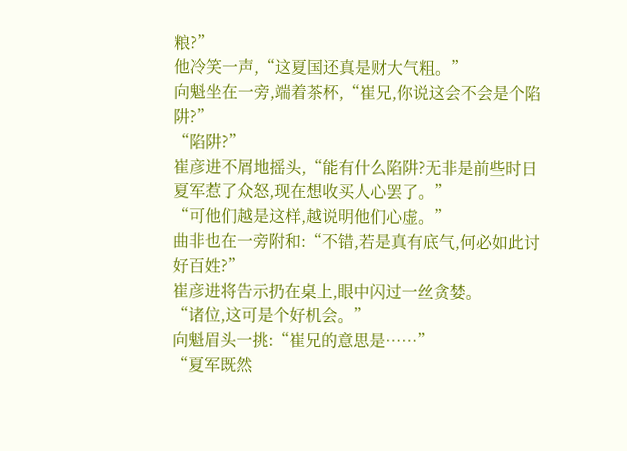粮?”
他冷笑一声,“这夏国还真是财大气粗。”
向魁坐在一旁,端着茶杯,“崔兄,你说这会不会是个陷阱?”
“陷阱?”
崔彦进不屑地摇头,“能有什么陷阱?无非是前些时日夏军惹了众怒,现在想收买人心罢了。”
“可他们越是这样,越说明他们心虚。”
曲非也在一旁附和:“不错,若是真有底气,何必如此讨好百姓?”
崔彦进将告示扔在桌上,眼中闪过一丝贪婪。
“诸位,这可是个好机会。”
向魁眉头一挑:“崔兄的意思是……”
“夏军既然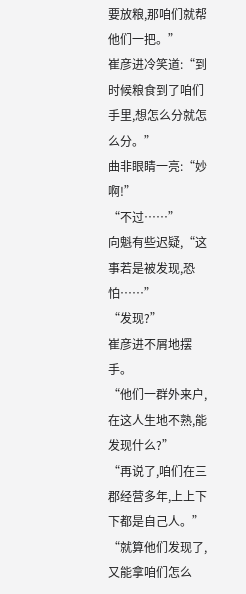要放粮,那咱们就帮他们一把。”
崔彦进冷笑道:“到时候粮食到了咱们手里,想怎么分就怎么分。”
曲非眼睛一亮:“妙啊!”
“不过……”
向魁有些迟疑,“这事若是被发现,恐怕……”
“发现?”
崔彦进不屑地摆手。
“他们一群外来户,在这人生地不熟,能发现什么?”
“再说了,咱们在三郡经营多年,上上下下都是自己人。”
“就算他们发现了,又能拿咱们怎么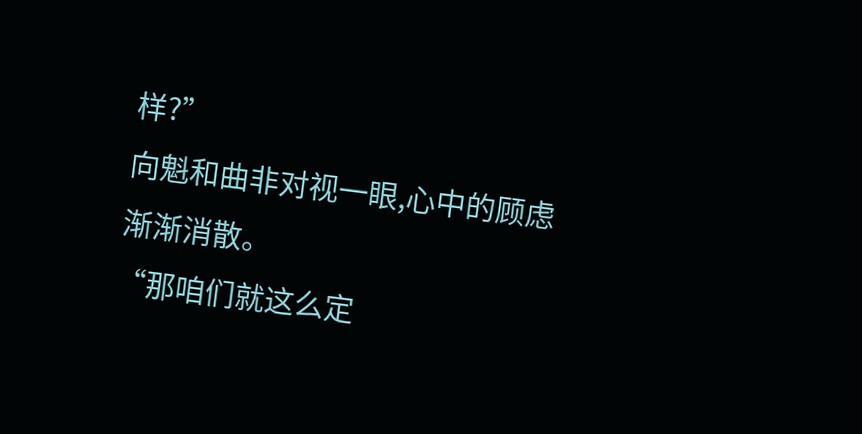样?”
向魁和曲非对视一眼,心中的顾虑渐渐消散。
“那咱们就这么定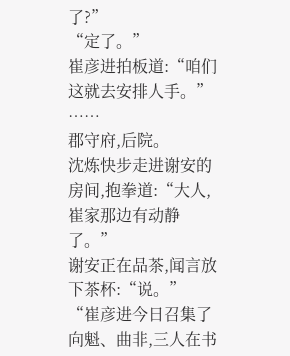了?”
“定了。”
崔彦进拍板道:“咱们这就去安排人手。”
……
郡守府,后院。
沈炼快步走进谢安的房间,抱拳道:“大人,崔家那边有动静了。”
谢安正在品茶,闻言放下茶杯:“说。”
“崔彦进今日召集了向魁、曲非,三人在书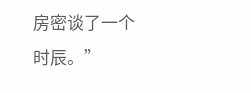房密谈了一个时辰。”